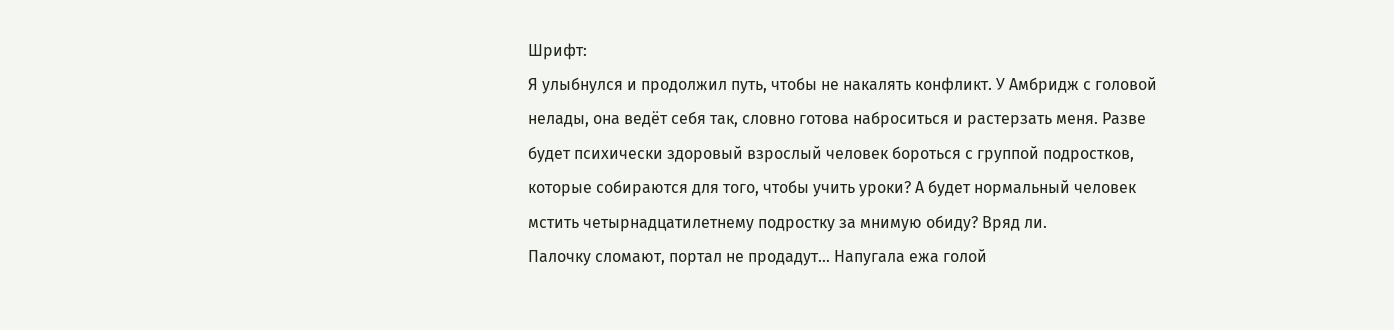Шрифт:
Я улыбнулся и продолжил путь, чтобы не накалять конфликт. У Амбридж с головой нелады, она ведёт себя так, словно готова наброситься и растерзать меня. Разве будет психически здоровый взрослый человек бороться с группой подростков, которые собираются для того, чтобы учить уроки? А будет нормальный человек мстить четырнадцатилетнему подростку за мнимую обиду? Вряд ли.
Палочку сломают, портал не продадут... Напугала ежа голой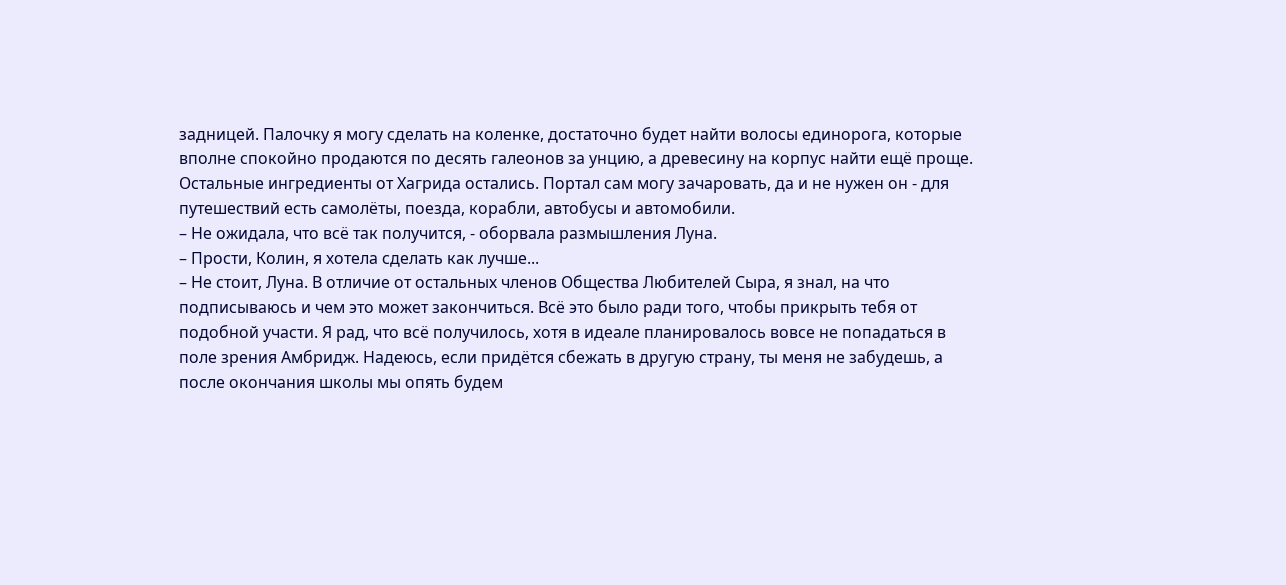задницей. Палочку я могу сделать на коленке, достаточно будет найти волосы единорога, которые вполне спокойно продаются по десять галеонов за унцию, а древесину на корпус найти ещё проще. Остальные ингредиенты от Хагрида остались. Портал сам могу зачаровать, да и не нужен он - для путешествий есть самолёты, поезда, корабли, автобусы и автомобили.
– Не ожидала, что всё так получится, - оборвала размышления Луна.
– Прости, Колин, я хотела сделать как лучше...
– Не стоит, Луна. В отличие от остальных членов Общества Любителей Сыра, я знал, на что подписываюсь и чем это может закончиться. Всё это было ради того, чтобы прикрыть тебя от подобной участи. Я рад, что всё получилось, хотя в идеале планировалось вовсе не попадаться в поле зрения Амбридж. Надеюсь, если придётся сбежать в другую страну, ты меня не забудешь, а после окончания школы мы опять будем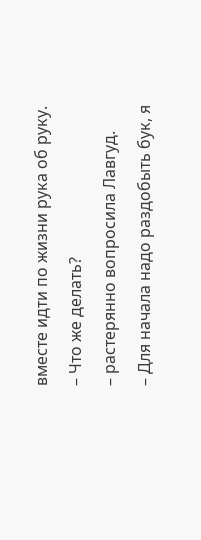вместе идти по жизни рука об руку.
– Что же делать?
– растерянно вопросила Лавгуд.
– Для начала надо раздобыть бук, я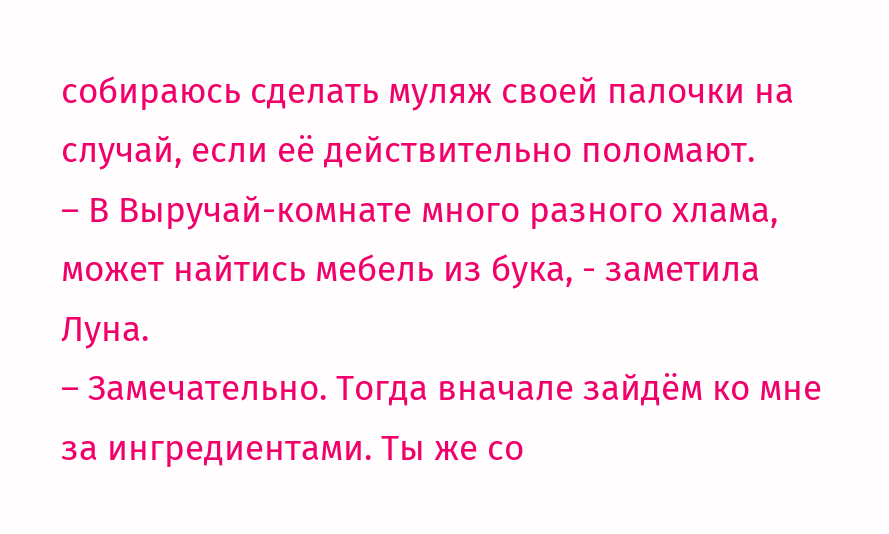собираюсь сделать муляж своей палочки на случай, если её действительно поломают.
– В Выручай-комнате много разного хлама, может найтись мебель из бука, - заметила Луна.
– Замечательно. Тогда вначале зайдём ко мне за ингредиентами. Ты же со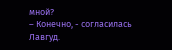мной?
– Конечно, - согласилась Лавгуд.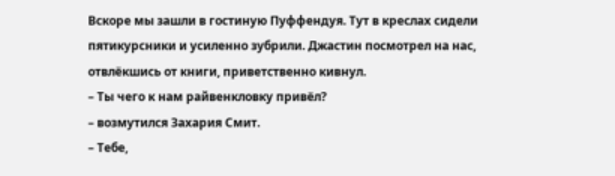Вскоре мы зашли в гостиную Пуффендуя. Тут в креслах сидели пятикурсники и усиленно зубрили. Джастин посмотрел на нас, отвлёкшись от книги, приветственно кивнул.
– Ты чего к нам райвенкловку привёл?
– возмутился Захария Смит.
– Тебе,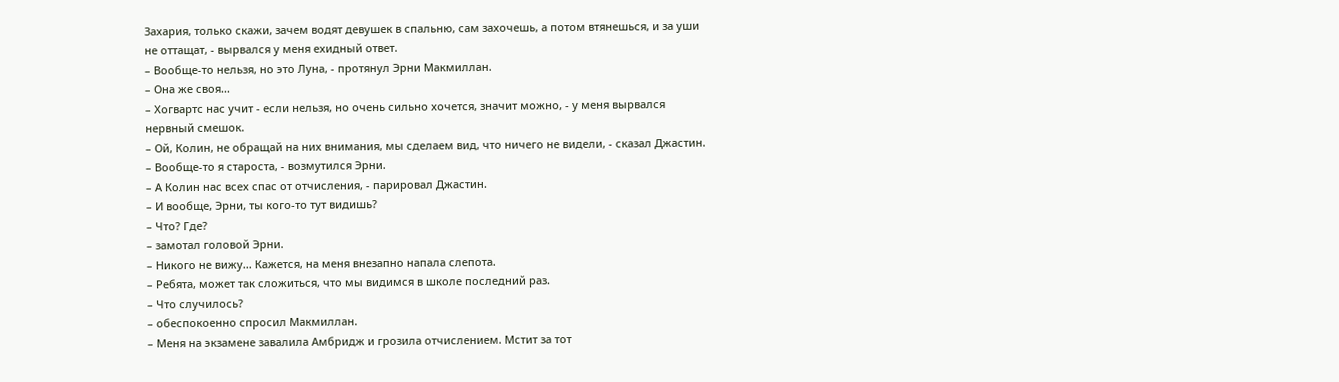Захария, только скажи, зачем водят девушек в спальню, сам захочешь, а потом втянешься, и за уши не оттащат, - вырвался у меня ехидный ответ.
– Вообще-то нельзя, но это Луна, - протянул Эрни Макмиллан.
– Она же своя...
– Хогвартс нас учит - если нельзя, но очень сильно хочется, значит можно, - у меня вырвался нервный смешок.
– Ой, Колин, не обращай на них внимания, мы сделаем вид, что ничего не видели, - сказал Джастин.
– Вообще-то я староста, - возмутился Эрни.
– А Колин нас всех спас от отчисления, - парировал Джастин.
– И вообще, Эрни, ты кого-то тут видишь?
– Что? Где?
– замотал головой Эрни.
– Никого не вижу... Кажется, на меня внезапно напала слепота.
– Ребята, может так сложиться, что мы видимся в школе последний раз.
– Что случилось?
– обеспокоенно спросил Макмиллан.
– Меня на экзамене завалила Амбридж и грозила отчислением. Мстит за тот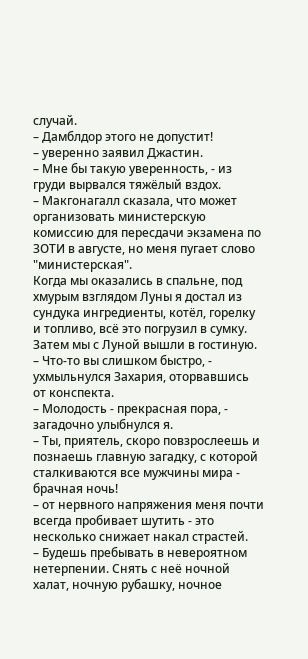случай.
– Дамблдор этого не допустит!
– уверенно заявил Джастин.
– Мне бы такую уверенность, - из груди вырвался тяжёлый вздох.
– Макгонагалл сказала, что может организовать министерскую комиссию для пересдачи экзамена по ЗОТИ в августе, но меня пугает слово "министерская".
Когда мы оказались в спальне, под хмурым взглядом Луны я достал из сундука ингредиенты, котёл, горелку и топливо, всё это погрузил в сумку. Затем мы с Луной вышли в гостиную.
– Что-то вы слишком быстро, - ухмыльнулся Захария, оторвавшись от конспекта.
– Молодость - прекрасная пора, - загадочно улыбнулся я.
– Ты, приятель, скоро повзрослеешь и познаешь главную загадку, с которой сталкиваются все мужчины мира - брачная ночь!
– от нервного напряжения меня почти всегда пробивает шутить - это несколько снижает накал страстей.
– Будешь пребывать в невероятном нетерпении. Снять с неё ночной халат, ночную рубашку, ночное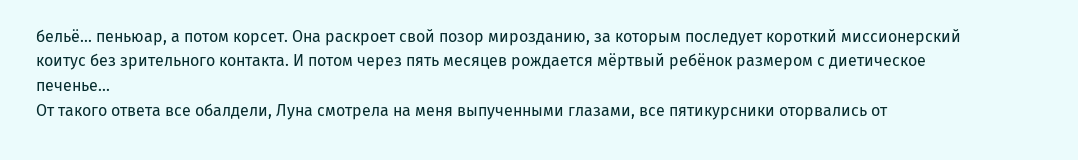бельё... пеньюар, а потом корсет. Она раскроет свой позор мирозданию, за которым последует короткий миссионерский коитус без зрительного контакта. И потом через пять месяцев рождается мёртвый ребёнок размером с диетическое печенье...
От такого ответа все обалдели, Луна смотрела на меня выпученными глазами, все пятикурсники оторвались от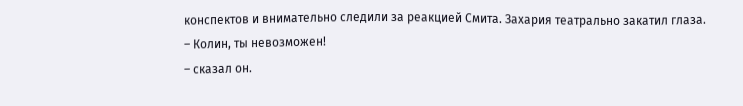конспектов и внимательно следили за реакцией Смита. Захария театрально закатил глаза.
– Колин, ты невозможен!
– сказал он.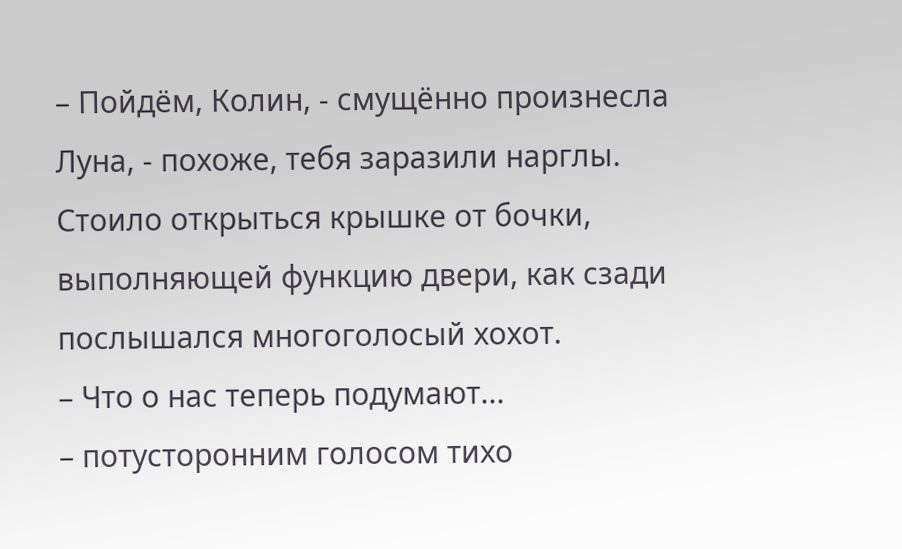– Пойдём, Колин, - смущённо произнесла Луна, - похоже, тебя заразили нарглы.
Стоило открыться крышке от бочки, выполняющей функцию двери, как сзади послышался многоголосый хохот.
– Что о нас теперь подумают...
– потусторонним голосом тихо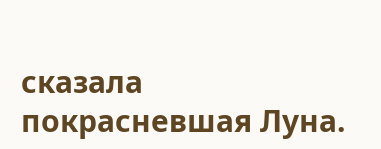сказала покрасневшая Луна.